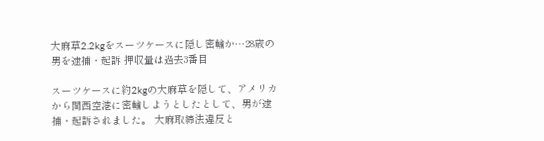大麻草2.2kgをスーツケースに隠し密輸か…28歳の男を逮捕・起訴 押収量は過去3番目

スーツケースに約2kgの大麻草を隠して、アメリカから関西空港に密輸しようとしたとして、男が逮捕・起訴されました。 大麻取締法違反と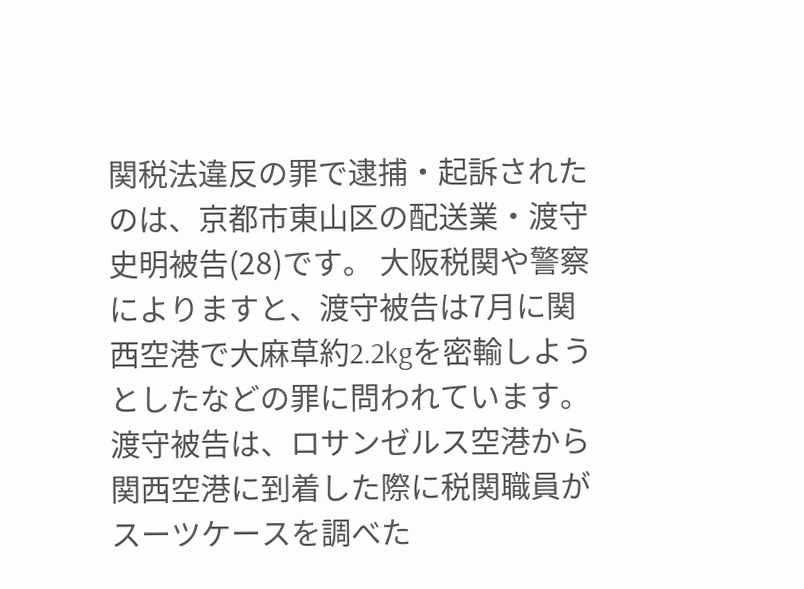関税法違反の罪で逮捕・起訴されたのは、京都市東山区の配送業・渡守史明被告(28)です。 大阪税関や警察によりますと、渡守被告は7月に関西空港で大麻草約2.2kgを密輸しようとしたなどの罪に問われています。 渡守被告は、ロサンゼルス空港から関西空港に到着した際に税関職員がスーツケースを調べた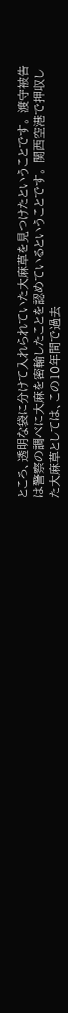ところ、透明な袋に分けて入れられていた大麻草を見つけたということです。 渡守被告は警察の調べに大麻を密輸したことを認めているということです。 関西空港で押収した大麻草としては、この10年間で過去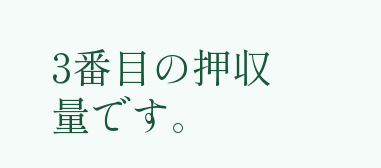3番目の押収量です。